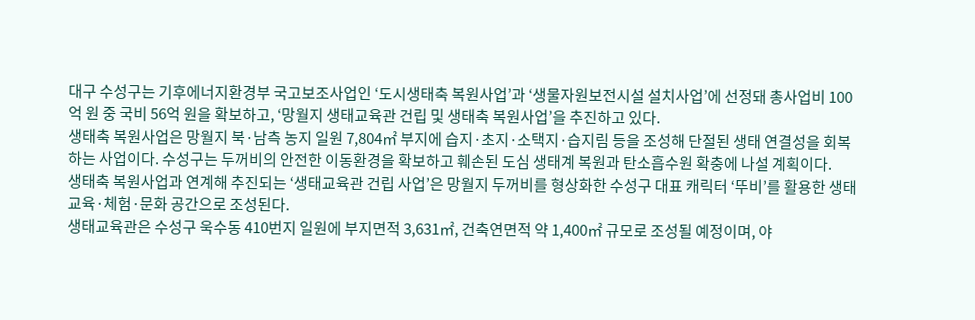대구 수성구는 기후에너지환경부 국고보조사업인 ‘도시생태축 복원사업’과 ‘생물자원보전시설 설치사업’에 선정돼 총사업비 100억 원 중 국비 56억 원을 확보하고, ‘망월지 생태교육관 건립 및 생태축 복원사업’을 추진하고 있다.
생태축 복원사업은 망월지 북·남측 농지 일원 7,804㎡ 부지에 습지·초지·소택지·습지림 등을 조성해 단절된 생태 연결성을 회복하는 사업이다. 수성구는 두꺼비의 안전한 이동환경을 확보하고 훼손된 도심 생태계 복원과 탄소흡수원 확충에 나설 계획이다.
생태축 복원사업과 연계해 추진되는 ‘생태교육관 건립 사업’은 망월지 두꺼비를 형상화한 수성구 대표 캐릭터 ‘뚜비’를 활용한 생태교육·체험·문화 공간으로 조성된다.
생태교육관은 수성구 욱수동 410번지 일원에 부지면적 3,631㎡, 건축연면적 약 1,400㎡ 규모로 조성될 예정이며, 야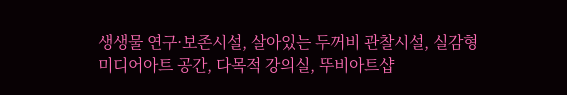생생물 연구·보존시설, 살아있는 두꺼비 관찰시설, 실감형 미디어아트 공간, 다목적 강의실, 뚜비아트샵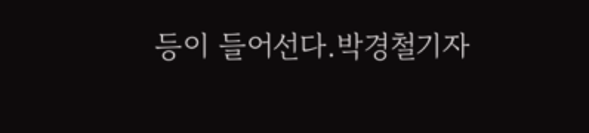등이 들어선다.박경철기자